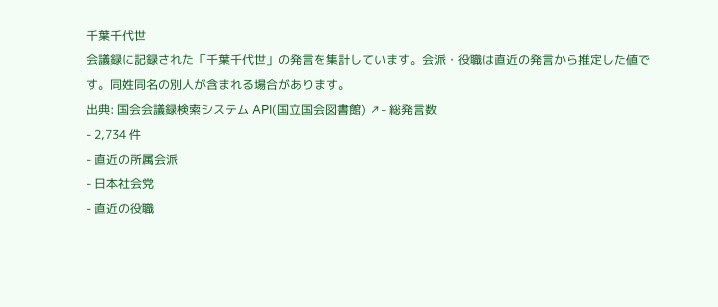千葉千代世
会議録に記録された「千葉千代世」の発言を集計しています。会派・役職は直近の発言から推定した値です。同姓同名の別人が含まれる場合があります。
出典: 国会会議録検索システム API(国立国会図書館) ↗- 総発言数
- 2,734 件
- 直近の所属会派
- 日本社会党
- 直近の役職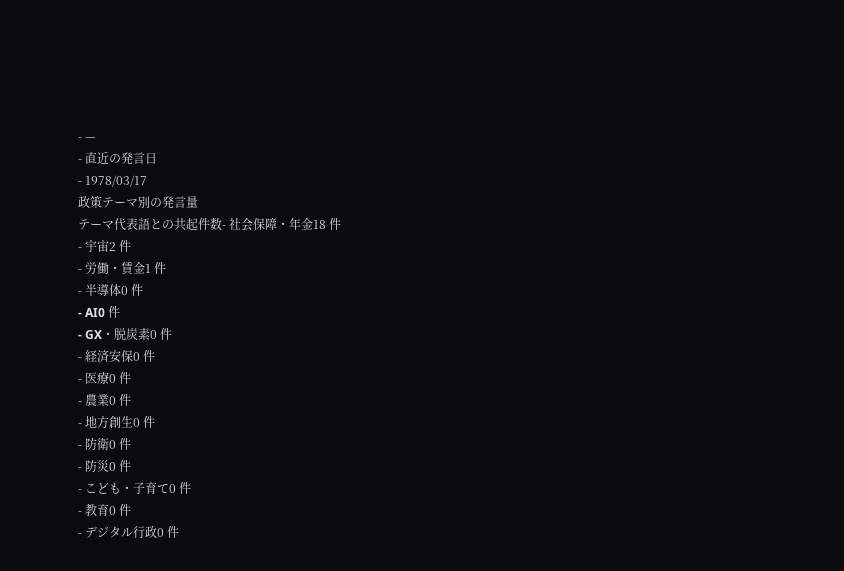- —
- 直近の発言日
- 1978/03/17
政策テーマ別の発言量
テーマ代表語との共起件数- 社会保障・年金18 件
- 宇宙2 件
- 労働・賃金1 件
- 半導体0 件
- AI0 件
- GX・脱炭素0 件
- 経済安保0 件
- 医療0 件
- 農業0 件
- 地方創生0 件
- 防衛0 件
- 防災0 件
- こども・子育て0 件
- 教育0 件
- デジタル行政0 件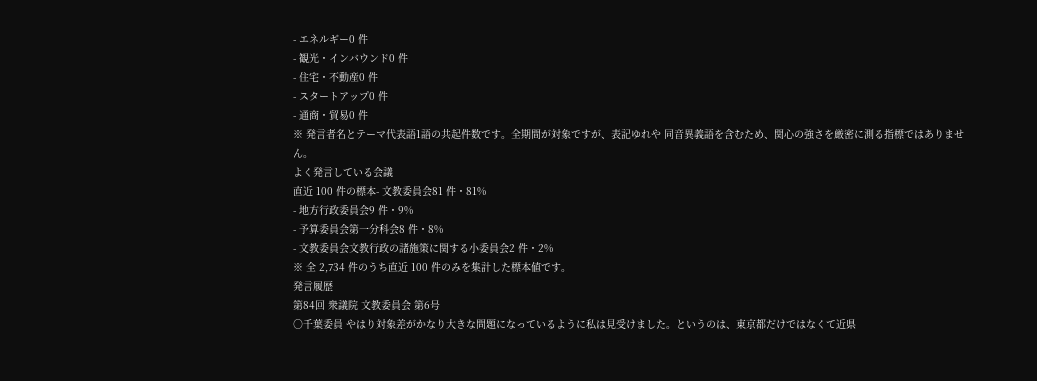- エネルギー0 件
- 観光・インバウンド0 件
- 住宅・不動産0 件
- スタートアップ0 件
- 通商・貿易0 件
※ 発言者名とテーマ代表語1語の共起件数です。全期間が対象ですが、表記ゆれや 同音異義語を含むため、関心の強さを厳密に測る指標ではありません。
よく発言している会議
直近 100 件の標本- 文教委員会81 件・81%
- 地方行政委員会9 件・9%
- 予算委員会第一分科会8 件・8%
- 文教委員会文教行政の諸施策に関する小委員会2 件・2%
※ 全 2,734 件のうち直近 100 件のみを集計した標本値です。
発言履歴
第84回 衆議院 文教委員会 第6号
○千葉委員 やはり対象差がかなり大きな問題になっているように私は見受けました。というのは、東京都だけではなくて近県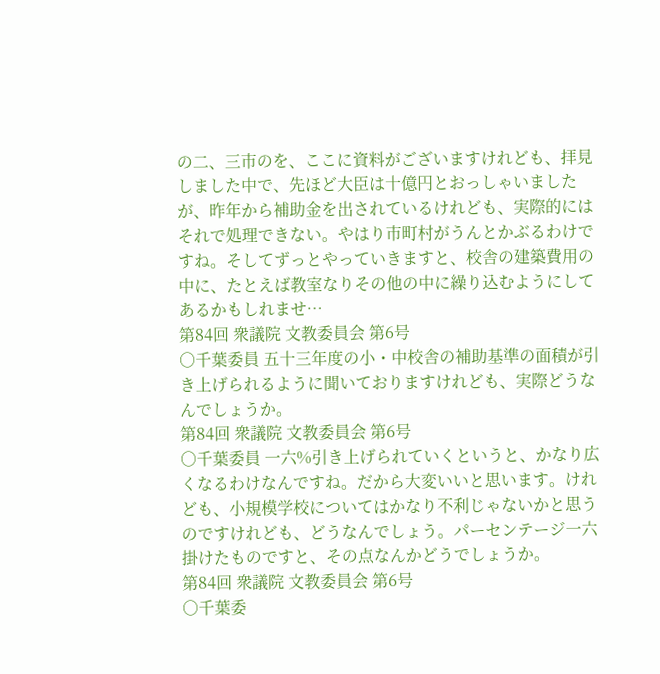の二、三市のを、ここに資料がございますけれども、拝見しました中で、先ほど大臣は十億円とおっしゃいましたが、昨年から補助金を出されているけれども、実際的にはそれで処理できない。やはり市町村がうんとかぶるわけですね。そしてずっとやっていきますと、校舎の建築費用の中に、たとえば教室なりその他の中に繰り込むようにしてあるかもしれませ…
第84回 衆議院 文教委員会 第6号
○千葉委員 五十三年度の小・中校舎の補助基準の面積が引き上げられるように聞いておりますけれども、実際どうなんでしょうか。
第84回 衆議院 文教委員会 第6号
○千葉委員 一六%引き上げられていくというと、かなり広くなるわけなんですね。だから大変いいと思います。けれども、小規模学校についてはかなり不利じゃないかと思うのですけれども、どうなんでしょう。パーセンテージ一六掛けたものですと、その点なんかどうでしょうか。
第84回 衆議院 文教委員会 第6号
○千葉委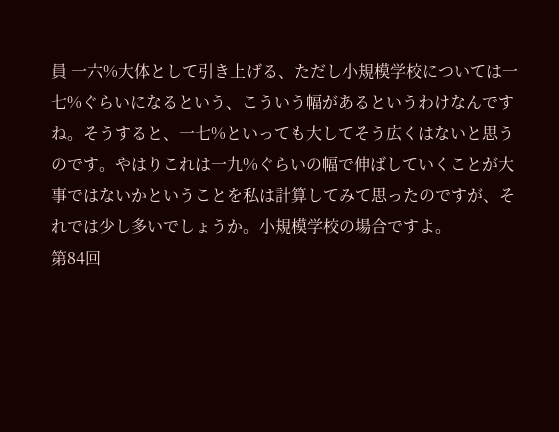員 一六%大体として引き上げる、ただし小規模学校については一七%ぐらいになるという、こういう幅があるというわけなんですね。そうすると、一七%といっても大してそう広くはないと思うのです。やはりこれは一九%ぐらいの幅で伸ばしていくことが大事ではないかということを私は計算してみて思ったのですが、それでは少し多いでしょうか。小規模学校の場合ですよ。
第84回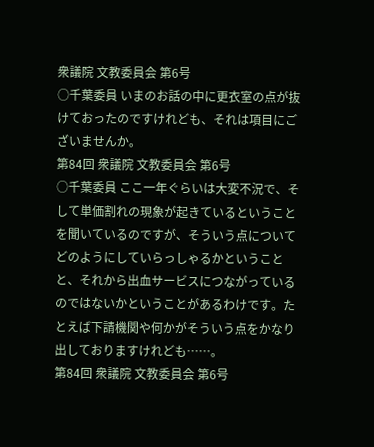衆議院 文教委員会 第6号
○千葉委員 いまのお話の中に更衣室の点が抜けておったのですけれども、それは項目にございませんか。
第84回 衆議院 文教委員会 第6号
○千葉委員 ここ一年ぐらいは大変不況で、そして単価割れの現象が起きているということを聞いているのですが、そういう点についてどのようにしていらっしゃるかということと、それから出血サービスにつながっているのではないかということがあるわけです。たとえば下請機関や何かがそういう点をかなり出しておりますけれども……。
第84回 衆議院 文教委員会 第6号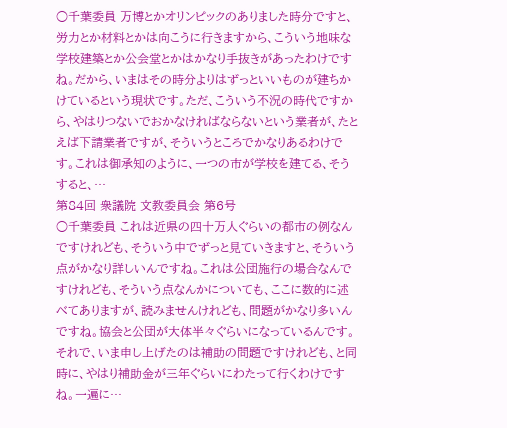○千葉委員 万博とかオリンピックのありました時分ですと、労力とか材料とかは向こうに行きますから、こういう地味な学校建築とか公会堂とかはかなり手抜きがあったわけですね。だから、いまはその時分よりはずっといいものが建ちかけているという現状です。ただ、こういう不況の時代ですから、やはりつないでおかなければならないという業者が、たとえば下請業者ですが、そういうところでかなりあるわけです。これは御承知のように、一つの市が学校を建てる、そうすると、…
第84回 衆議院 文教委員会 第6号
○千葉委員 これは近県の四十万人ぐらいの都市の例なんですけれども、そういう中でずっと見ていきますと、そういう点がかなり詳しいんですね。これは公団施行の場合なんですけれども、そういう点なんかについても、ここに数的に述べてありますが、読みませんけれども、問題がかなり多いんですね。協会と公団が大体半々ぐらいになっているんです。 それで、いま申し上げたのは補助の問題ですけれども、と同時に、やはり補助金が三年ぐらいにわたって行くわけですね。一遍に…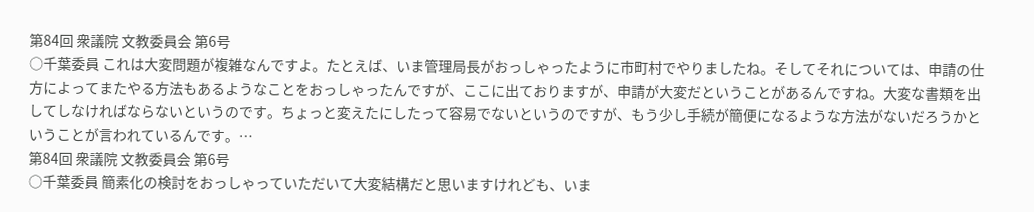第84回 衆議院 文教委員会 第6号
○千葉委員 これは大変問題が複雑なんですよ。たとえば、いま管理局長がおっしゃったように市町村でやりましたね。そしてそれについては、申請の仕方によってまたやる方法もあるようなことをおっしゃったんですが、ここに出ておりますが、申請が大変だということがあるんですね。大変な書類を出してしなければならないというのです。ちょっと変えたにしたって容易でないというのですが、もう少し手続が簡便になるような方法がないだろうかということが言われているんです。…
第84回 衆議院 文教委員会 第6号
○千葉委員 簡素化の検討をおっしゃっていただいて大変結構だと思いますけれども、いま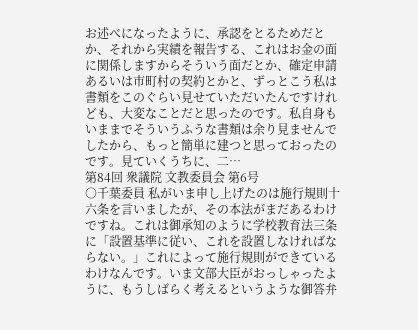お述べになったように、承認をとるためだとか、それから実績を報告する、これはお金の面に関係しますからそういう面だとか、確定申請あるいは市町村の契約とかと、ずっとこう私は書類をこのぐらい見せていただいたんですけれども、大変なことだと思ったのです。私自身もいままでそういうふうな書類は余り見ませんでしたから、もっと簡単に建つと思っておったのです。見ていくうちに、二…
第84回 衆議院 文教委員会 第6号
○千葉委員 私がいま申し上げたのは施行規則十六条を言いましたが、その本法がまだあるわけですね。これは御承知のように学校教育法三条に「設置基準に従い、これを設置しなければならない。」これによって施行規則ができているわけなんです。いま文部大臣がおっしゃったように、もうしばらく考えるというような御答弁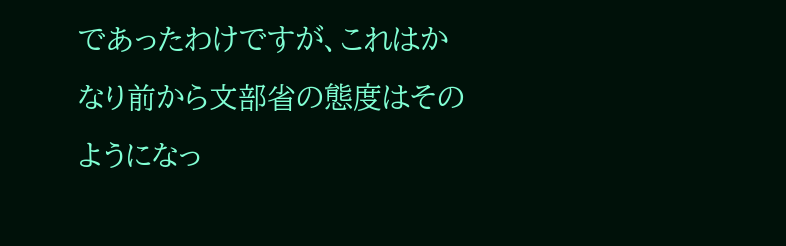であったわけですが、これはかなり前から文部省の態度はそのようになっ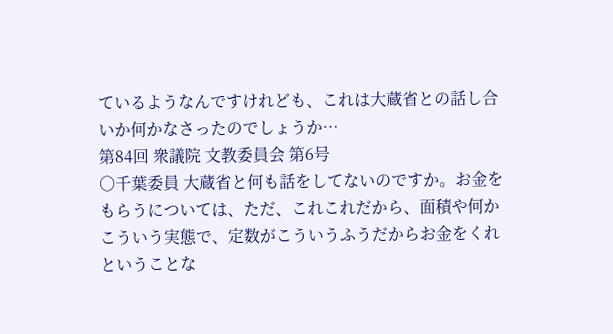ているようなんですけれども、これは大蔵省との話し合いか何かなさったのでしょうか…
第84回 衆議院 文教委員会 第6号
○千葉委員 大蔵省と何も話をしてないのですか。お金をもらうについては、ただ、これこれだから、面積や何かこういう実態で、定数がこういうふうだからお金をくれということな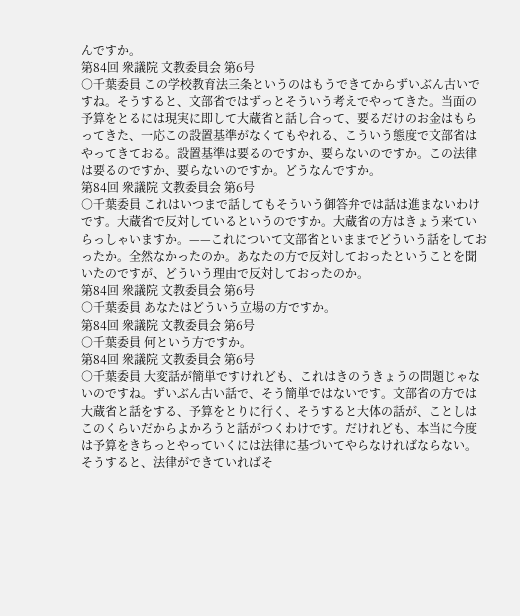んですか。
第84回 衆議院 文教委員会 第6号
○千葉委員 この学校教育法三条というのはもうできてからずいぶん古いですね。そうすると、文部省ではずっとそういう考えでやってきた。当面の予算をとるには現実に即して大蔵省と話し合って、要るだけのお金はもらってきた、一応この設置基準がなくてもやれる、こういう態度で文部省はやってきておる。設置基準は要るのですか、要らないのですか。この法律は要るのですか、要らないのですか。どうなんですか。
第84回 衆議院 文教委員会 第6号
○千葉委員 これはいつまで話してもそういう御答弁では話は進まないわけです。大蔵省で反対しているというのですか。大蔵省の方はきょう来ていらっしゃいますか。——これについて文部省といままでどういう話をしておったか。全然なかったのか。あなたの方で反対しておったということを聞いたのですが、どういう理由で反対しておったのか。
第84回 衆議院 文教委員会 第6号
○千葉委員 あなたはどういう立場の方ですか。
第84回 衆議院 文教委員会 第6号
○千葉委員 何という方ですか。
第84回 衆議院 文教委員会 第6号
○千葉委員 大変話が簡単ですけれども、これはきのうきょうの問題じゃないのですね。ずいぶん古い話で、そう簡単ではないです。文部省の方では大蔵省と話をする、予算をとりに行く、そうすると大体の話が、ことしはこのくらいだからよかろうと話がつくわけです。だけれども、本当に今度は予算をきちっとやっていくには法律に基づいてやらなければならない。そうすると、法律ができていればそ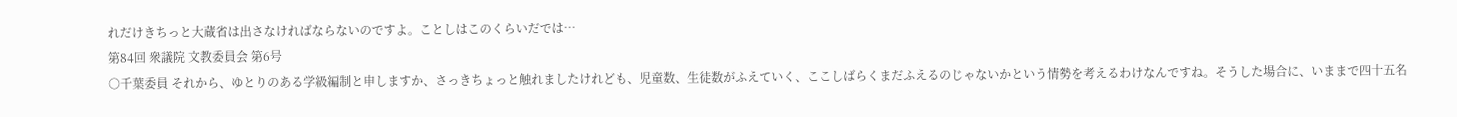れだけきちっと大蔵省は出さなければならないのですよ。ことしはこのくらいだでは…
第84回 衆議院 文教委員会 第6号
○千葉委員 それから、ゆとりのある学級編制と申しますか、さっきちょっと触れましたけれども、児童数、生徒数がふえていく、ここしばらくまだふえるのじゃないかという情勢を考えるわけなんですね。そうした場合に、いままで四十五名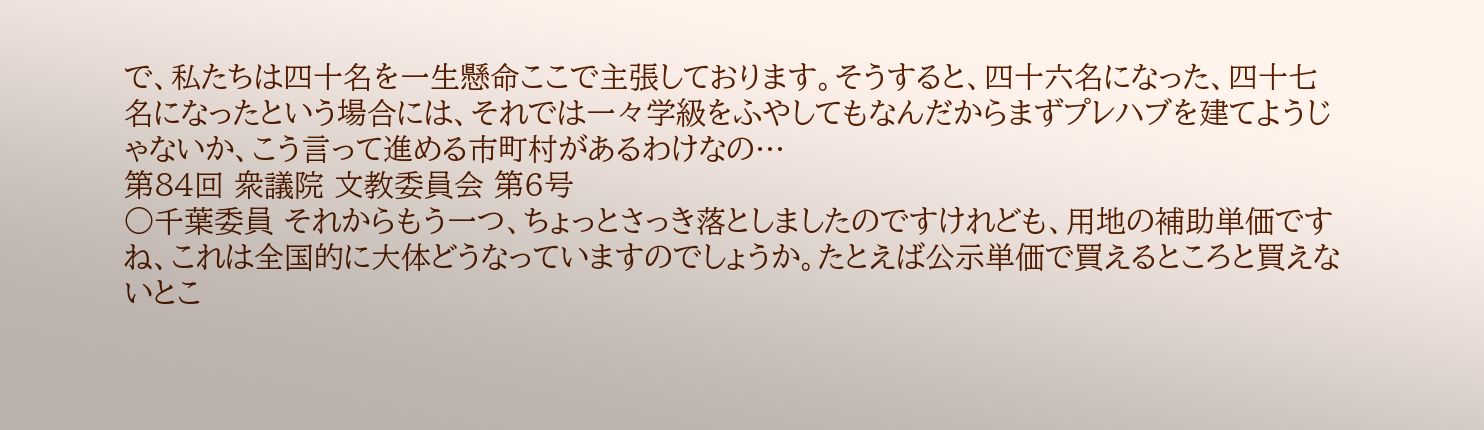で、私たちは四十名を一生懸命ここで主張しております。そうすると、四十六名になった、四十七名になったという場合には、それでは一々学級をふやしてもなんだからまずプレハブを建てようじゃないか、こう言って進める市町村があるわけなの…
第84回 衆議院 文教委員会 第6号
○千葉委員 それからもう一つ、ちょっとさっき落としましたのですけれども、用地の補助単価ですね、これは全国的に大体どうなっていますのでしょうか。たとえば公示単価で買えるところと買えないとこ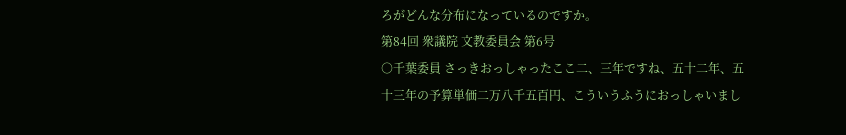ろがどんな分布になっているのですか。
第84回 衆議院 文教委員会 第6号
○千葉委員 さっきおっしゃったここ二、三年ですね、五十二年、五十三年の予算単価二万八千五百円、こういうふうにおっしゃいまし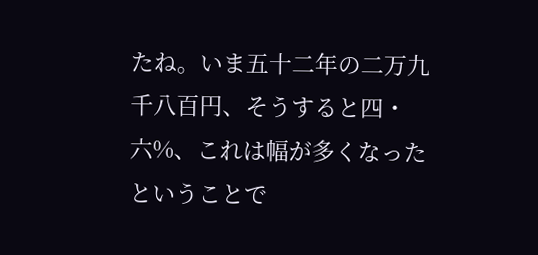たね。いま五十二年の二万九千八百円、そうすると四・六%、これは幅が多くなったということで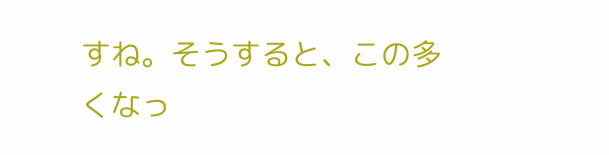すね。そうすると、この多くなっ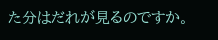た分はだれが見るのですか。